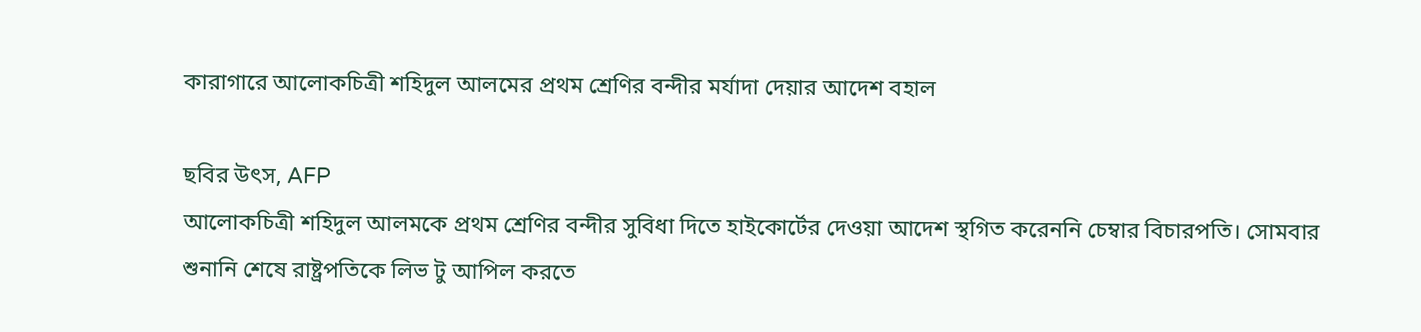কারাগারে আলোকচিত্রী শহিদুল আলমের প্রথম শ্রেণির বন্দীর মর্যাদা দেয়ার আদেশ বহাল

ছবির উৎস, AFP
আলোকচিত্রী শহিদুল আলমকে প্রথম শ্রেণির বন্দীর সুবিধা দিতে হাইকোর্টের দেওয়া আদেশ স্থগিত করেননি চেম্বার বিচারপতি। সোমবার শুনানি শেষে রাষ্ট্রপতিকে লিভ টু আপিল করতে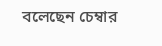বলেছেন চেম্বার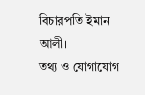বিচারপতি ইমান আলী।
তথ্য ও যোগাযোগ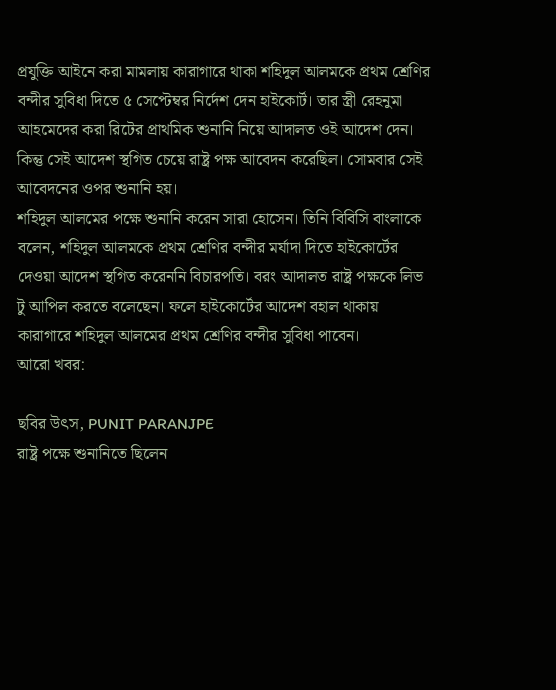প্রযুক্তি আইনে করা মামলায় কারাগারে থাকা শহিদুল আলমকে প্রথম শ্রেণির বন্দীর সুবিধা দিতে ৫ সেপ্টেম্বর নির্দেশ দেন হাইকোর্ট। তার স্ত্রী রেহনুমা আহমেদের করা রিটের প্রাথমিক শুনানি নিয়ে আদালত ওই আদেশ দেন।
কিন্তু সেই আদেশ স্থগিত চেয়ে রাষ্ট্র পক্ষ আবেদন করেছিল। সোমবার সেই আবেদনের ওপর শুনানি হয়।
শহিদুল আলমের পক্ষে শুনানি করেন সারা হোসেন। তিনি বিবিসি বাংলাকে বলেন, শহিদুল আলমকে প্রথম শ্রেণির বন্দীর মর্যাদা দিতে হাইকোর্টের দেওয়া আদেশ স্থগিত করেননি বিচারপতি। বরং আদালত রাষ্ট্র পক্ষকে লিভ টু আপিল করতে বলেছেন। ফলে হাইকোর্টের আদেশ বহাল থাকায় কারাগারে শহিদুল আলমের প্রথম শ্রেণির বন্দীর সুবিধা পাবেন।
আরো খবর:

ছবির উৎস, PUNIT PARANJPE
রাষ্ট্র পক্ষে শুনানিতে ছিলেন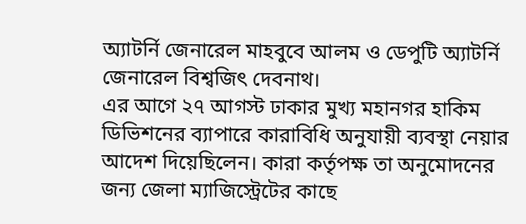অ্যাটর্নি জেনারেল মাহবুবে আলম ও ডেপুটি অ্যাটর্নি জেনারেল বিশ্বজিৎ দেবনাথ।
এর আগে ২৭ আগস্ট ঢাকার মুখ্য মহানগর হাকিম ডিভিশনের ব্যাপারে কারাবিধি অনুযায়ী ব্যবস্থা নেয়ার আদেশ দিয়েছিলেন। কারা কর্তৃপক্ষ তা অনুমোদনের জন্য জেলা ম্যাজিস্ট্রেটের কাছে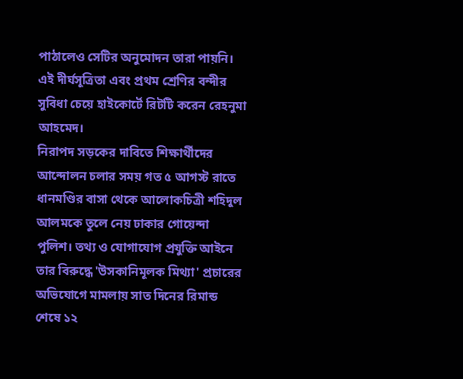পাঠালেও সেটির অনুমোদন তারা পায়নি। এই দীর্ঘসূত্রিতা এবং প্রথম শ্রেণির বন্দীর সুবিধা চেয়ে হাইকোর্টে রিটটি করেন রেহনুমা আহমেদ।
নিরাপদ সড়কের দাবিতে শিক্ষার্থীদের আন্দোলন চলার সময় গত ৫ আগস্ট রাতে ধানমণ্ডির বাসা থেকে আলোকচিত্রী শহিদুল আলমকে তুলে নেয় ঢাকার গোয়েন্দা পুলিশ। তথ্য ও যোগাযোগ প্রযুক্তি আইনে তার বিরুদ্ধে 'উসকানিমূলক মিথ্যা' প্রচারের অভিযোগে মামলায় সাত দিনের রিমান্ড শেষে ১২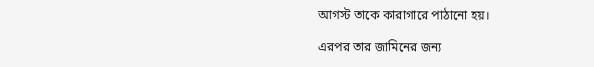আগস্ট তাকে কারাগারে পাঠানো হয়।

এরপর তার জামিনের জন্য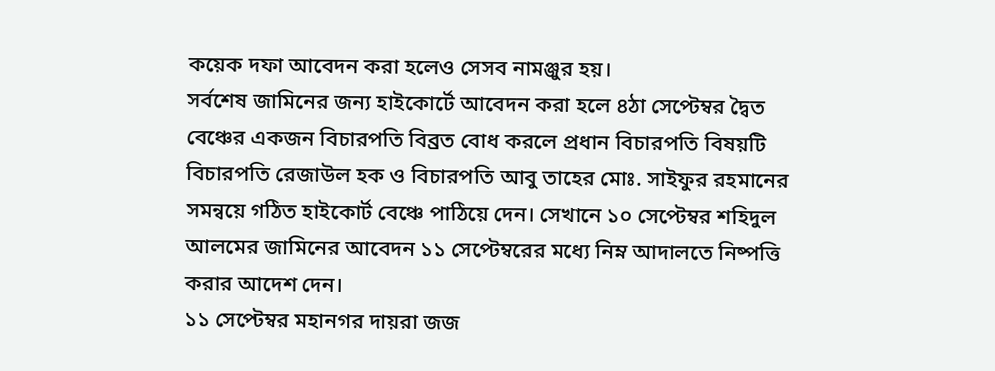কয়েক দফা আবেদন করা হলেও সেসব নামঞ্জুর হয়।
সর্বশেষ জামিনের জন্য হাইকোর্টে আবেদন করা হলে ৪ঠা সেপ্টেম্বর দ্বৈত বেঞ্চের একজন বিচারপতি বিব্রত বোধ করলে প্রধান বিচারপতি বিষয়টি বিচারপতি রেজাউল হক ও বিচারপতি আবু তাহের মোঃ. সাইফুর রহমানের সমন্বয়ে গঠিত হাইকোর্ট বেঞ্চে পাঠিয়ে দেন। সেখানে ১০ সেপ্টেম্বর শহিদুল আলমের জামিনের আবেদন ১১ সেপ্টেম্বরের মধ্যে নিম্ন আদালতে নিষ্পত্তি করার আদেশ দেন।
১১ সেপ্টেম্বর মহানগর দায়রা জজ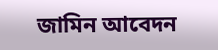জামিন আবেদন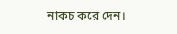নাকচ করে দেন।